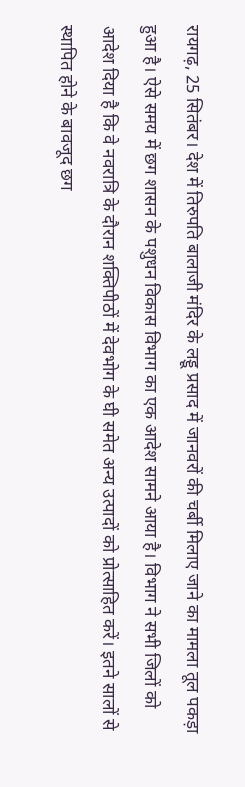रायगढ़, 25 सितंबर। देश में तिरुपति बालाजी मंदिर के लड्डू प्रसाद में जानवरों की चर्बी मिलाए जाने का मामला तूल पकड़ा हुआ है। ऐसे समय में छग शासन के पशुधन विकास विभाग का एक आदेश सामने आया है। विभाग ने सभी जिलों को आदेश दिया है कि वे नवरात्रि के दौरान शक्तिपीठों में देवभोग के घी समेत अन्य उत्पादों को प्रोत्साहित करें। इतने सालों से स्थापित होने के बावजूद छग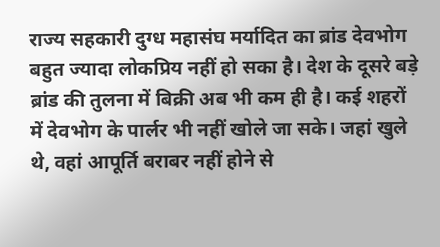राज्य सहकारी दुग्ध महासंघ मर्यादित का ब्रांड देवभोग बहुत ज्यादा लोकप्रिय नहीं हो सका है। देश के दूसरे बड़े ब्रांड की तुलना में बिक्री अब भी कम ही है। कई शहरों में देवभोग के पार्लर भी नहीं खोले जा सके। जहां खुले थे, वहां आपूर्ति बराबर नहीं होने से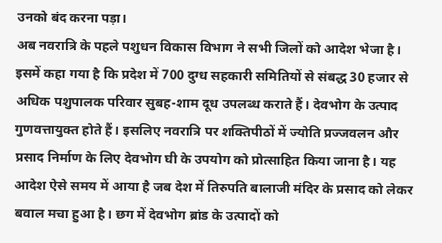उनको बंद करना पड़ा।
अब नवरात्रि के पहले पशुधन विकास विभाग ने सभी जिलों को आदेश भेजा है। इसमें कहा गया है कि प्रदेश में 700 दुग्ध सहकारी समितियों से संबद्ध 30 हजार से अधिक पशुपालक परिवार सुबह-शाम दूध उपलब्ध कराते हैं। देवभोग के उत्पाद गुणवत्तायुक्त होते हैं। इसलिए नवरात्रि पर शक्तिपीठों में ज्योति प्रज्जवलन और प्रसाद निर्माण के लिए देवभोग घी के उपयोग को प्रोत्साहित किया जाना है। यह आदेश ऐसे समय में आया है जब देश में तिरुपति बालाजी मंदिर के प्रसाद को लेकर बवाल मचा हुआ है। छग में देवभोग ब्रांड के उत्पादों को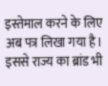इस्तेमाल करने के लिए अब पत्र लिखा गया है। इससे राज्य का ब्रांड भी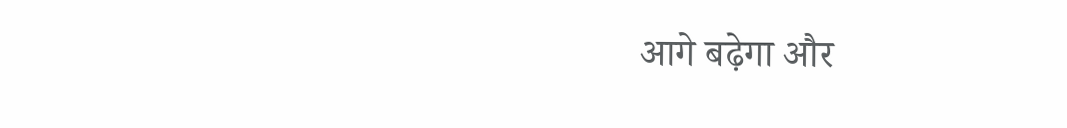आगे बढ़ेगा और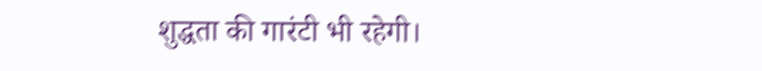शुद्धता की गारंटी भी रहेगी।